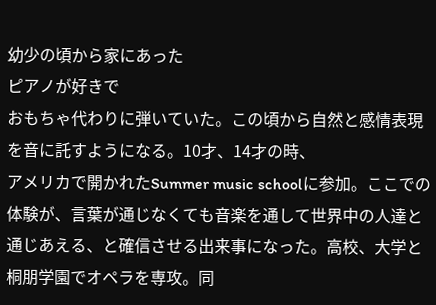幼少の頃から家にあった
ピアノが好きで
おもちゃ代わりに弾いていた。この頃から自然と感情表現を音に託すようになる。10才、14才の時、
アメリカで開かれたSummer music schoolに参加。ここでの体験が、言葉が通じなくても音楽を通して世界中の人達と通じあえる、と確信させる出来事になった。高校、大学と桐朋学園でオペラを専攻。同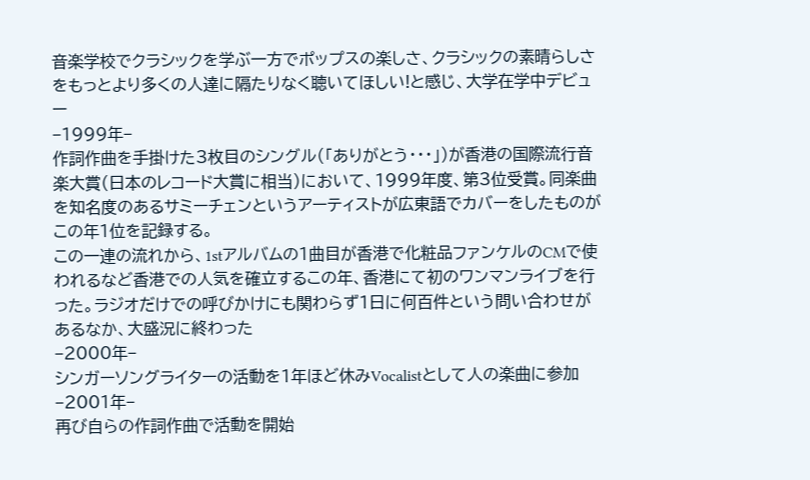音楽学校でクラシックを学ぶ一方でポップスの楽しさ、クラシックの素晴らしさをもっとより多くの人達に隔たりなく聴いてほしい!と感じ、大学在学中デビュー
−1999年−
作詞作曲を手掛けた3枚目のシングル(「ありがとう・・・」)が香港の国際流行音楽大賞(日本のレコード大賞に相当)において、1999年度、第3位受賞。同楽曲を知名度のあるサミーチェンというアーティストが広東語でカバーをしたものがこの年1位を記録する。
この一連の流れから、1stアルバムの1曲目が香港で化粧品ファンケルのCMで使われるなど香港での人気を確立するこの年、香港にて初のワンマンライブを行った。ラジオだけでの呼びかけにも関わらず1日に何百件という問い合わせがあるなか、大盛況に終わった
−2000年−
シンガーソングライターの活動を1年ほど休みVocalistとして人の楽曲に参加
−2001年−
再び自らの作詞作曲で活動を開始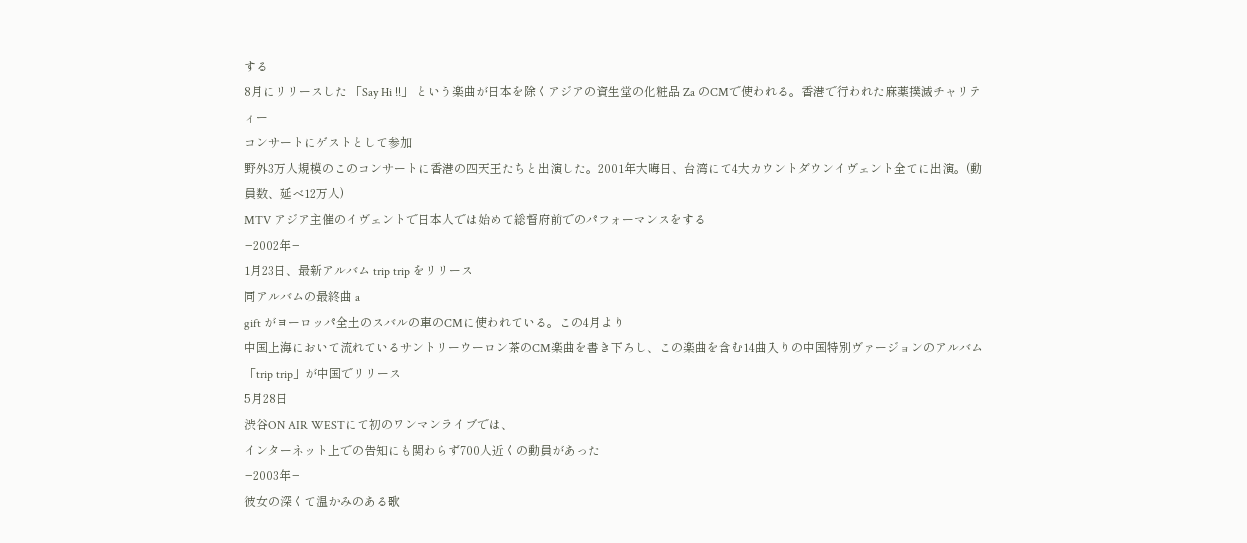する
8月にリリースした 「Say Hi !!」 という楽曲が日本を除くアジアの資生堂の化粧品 Za のCMで使われる。香港で行われた麻薬撲滅チャリティー
コンサートにゲストとして参加
野外3万人規模のこのコンサートに香港の四天王たちと出演した。2001年大晦日、台湾にて4大カウントダウンイヴェント全てに出演。(動員数、延べ12万人)
MTV アジア主催のイヴェントで日本人では始めて総督府前でのパフォーマンスをする
−2002年−
1月23日、最新アルバム trip trip をリリース
同アルバムの最終曲 a
gift がヨーロッパ全土のスバルの車のCMに使われている。この4月より
中国上海において流れているサントリーウーロン茶のCM楽曲を書き下ろし、この楽曲を含む14曲入りの中国特別ヴァージョンのアルバム「trip trip」が中国でリリース
5月28日
渋谷ON AIR WESTにて初のワンマンライブでは、
インターネット上での告知にも関わらず700人近くの動員があった
−2003年−
彼女の深くて温かみのある歌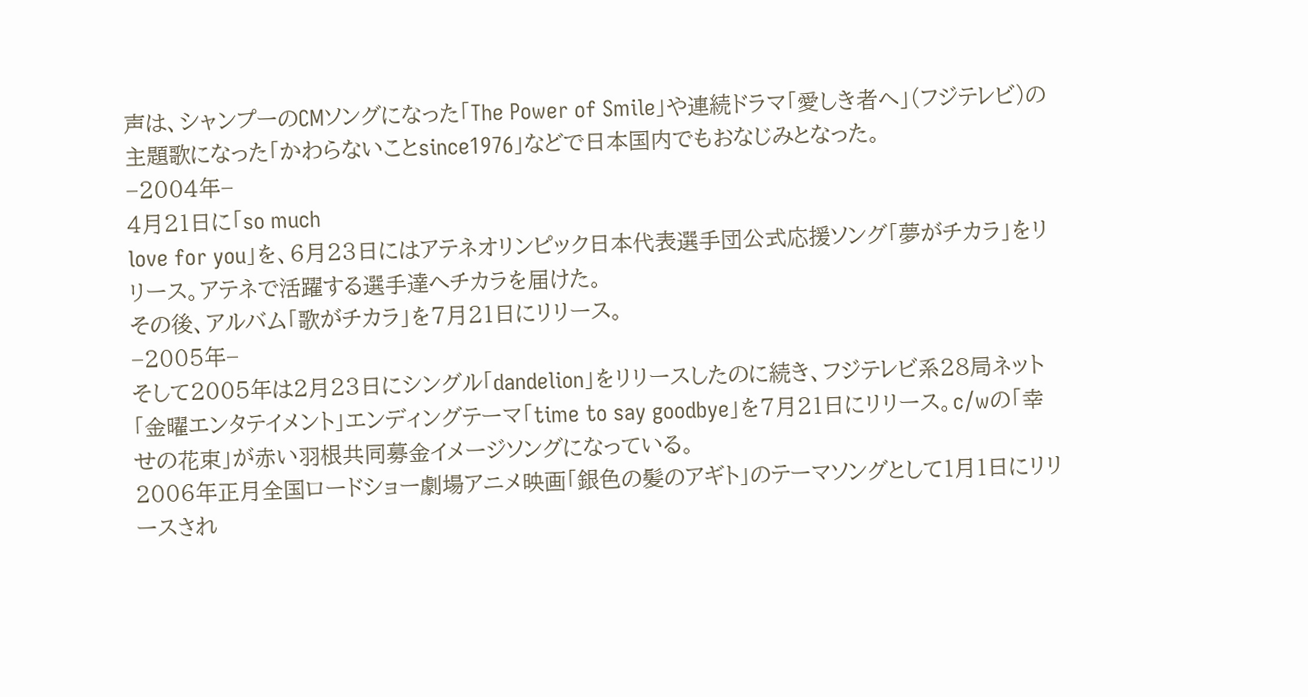声は、シャンプーのCMソングになった「The Power of Smile」や連続ドラマ「愛しき者へ」(フジテレビ)の主題歌になった「かわらないことsince1976」などで日本国内でもおなじみとなった。
−2004年−
4月21日に「so much
love for you」を、6月23日にはアテネオリンピック日本代表選手団公式応援ソング「夢がチカラ」をリリース。アテネで活躍する選手達へチカラを届けた。
その後、アルバム「歌がチカラ」を7月21日にリリース。
−2005年−
そして2005年は2月23日にシングル「dandelion」をリリースしたのに続き、フジテレビ系28局ネット「金曜エンタテイメント」エンディングテーマ「time to say goodbye」を7月21日にリリース。c/wの「幸せの花束」が赤い羽根共同募金イメージソングになっている。
2006年正月全国ロードショー劇場アニメ映画「銀色の髪のアギト」のテーマソングとして1月1日にリリースされ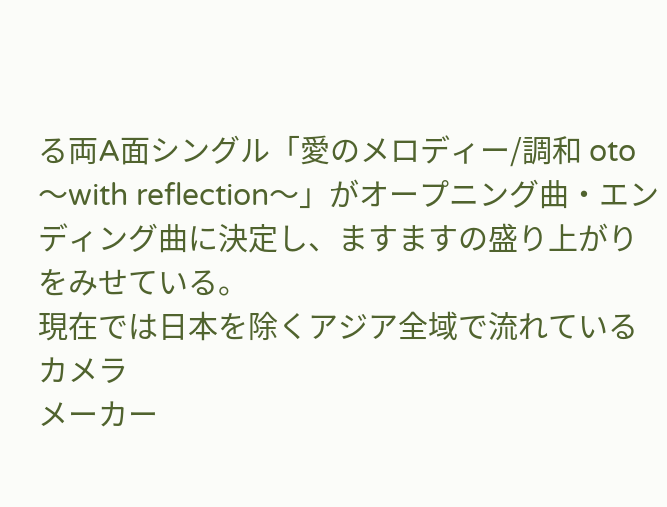る両A面シングル「愛のメロディー/調和 oto〜with reflection〜」がオープニング曲・エンディング曲に決定し、ますますの盛り上がりをみせている。
現在では日本を除くアジア全域で流れているカメラ
メーカー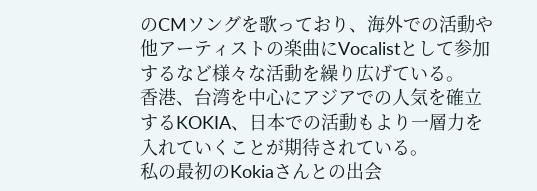のCMソングを歌っており、海外での活動や他アーティストの楽曲にVocalistとして参加するなど様々な活動を繰り広げている。
香港、台湾を中心にアジアでの人気を確立するKOKIA、日本での活動もより一層力を入れていくことが期待されている。
私の最初のKokiaさんとの出会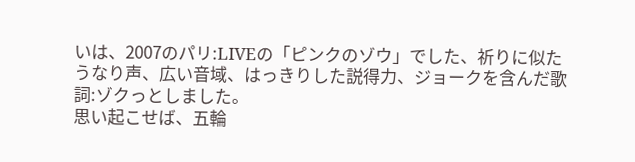いは、2007のパリ:LIVEの「ピンクのゾウ」でした、祈りに似たうなり声、広い音域、はっきりした説得力、ジョークを含んだ歌詞:ゾクっとしました。
思い起こせば、五輪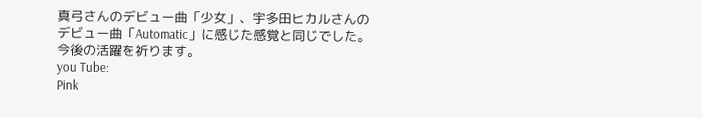真弓さんのデビュー曲「少女」、宇多田ヒカルさんのデビュー曲「Automatic」に感じた感覚と同じでした。
今後の活躍を祈ります。
you Tube:
Pink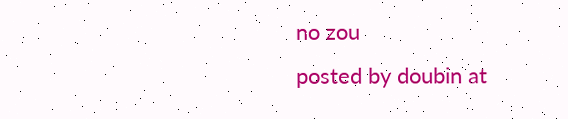no zou
posted by doubin at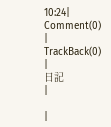10:24|
Comment(0)
|
TrackBack(0)
|
日記
|

|